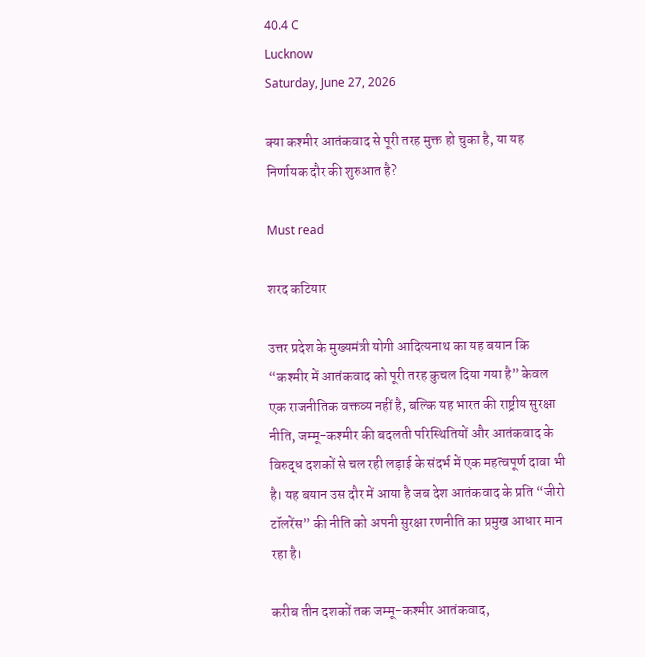40.4 C
Lucknow
Saturday, June 27, 2026

क्या कश्मीर आतंकवाद से पूरी तरह मुक्त हो चुका है, या यह निर्णायक दौर की शुरुआत है?

Must read

शरद कटियार

उत्तर प्रदेश के मुख्यमंत्री योगी आदित्यनाथ का यह बयान कि “कश्मीर में आतंकवाद को पूरी तरह कुचल दिया गया है” केवल एक राजनीतिक वक्तव्य नहीं है, बल्कि यह भारत की राष्ट्रीय सुरक्षा नीति, जम्मू-कश्मीर की बदलती परिस्थितियों और आतंकवाद के विरुद्ध दशकों से चल रही लड़ाई के संदर्भ में एक महत्वपूर्ण दावा भी है। यह बयान उस दौर में आया है जब देश आतंकवाद के प्रति “जीरो टॉलरेंस” की नीति को अपनी सुरक्षा रणनीति का प्रमुख आधार मान रहा है।

करीब तीन दशकों तक जम्मू-कश्मीर आतंकवाद,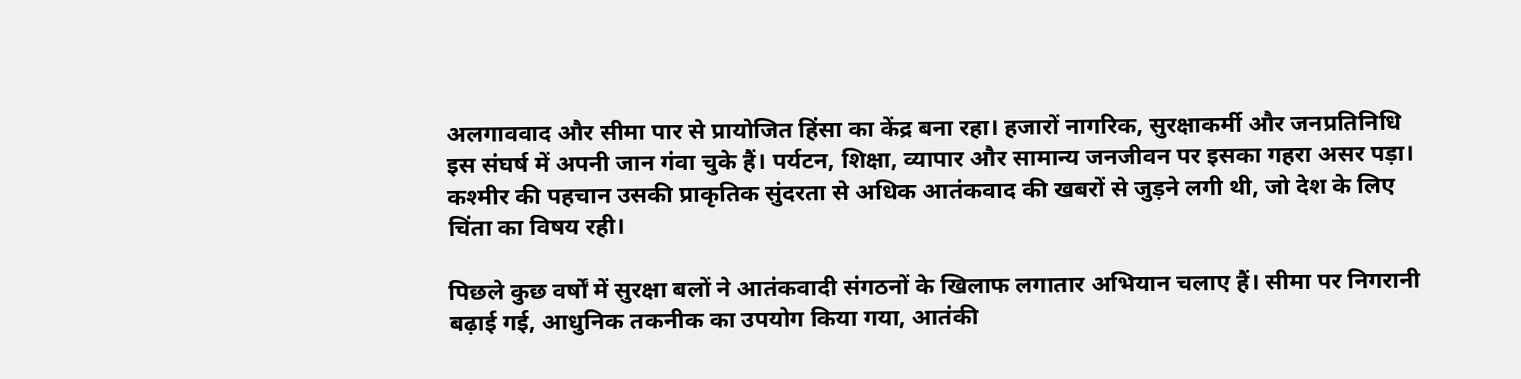अलगाववाद और सीमा पार से प्रायोजित हिंसा का केंद्र बना रहा। हजारों नागरिक, सुरक्षाकर्मी और जनप्रतिनिधि इस संघर्ष में अपनी जान गंवा चुके हैं। पर्यटन, शिक्षा, व्यापार और सामान्य जनजीवन पर इसका गहरा असर पड़ा। कश्मीर की पहचान उसकी प्राकृतिक सुंदरता से अधिक आतंकवाद की खबरों से जुड़ने लगी थी, जो देश के लिए चिंता का विषय रही।

पिछले कुछ वर्षों में सुरक्षा बलों ने आतंकवादी संगठनों के खिलाफ लगातार अभियान चलाए हैं। सीमा पर निगरानी बढ़ाई गई, आधुनिक तकनीक का उपयोग किया गया, आतंकी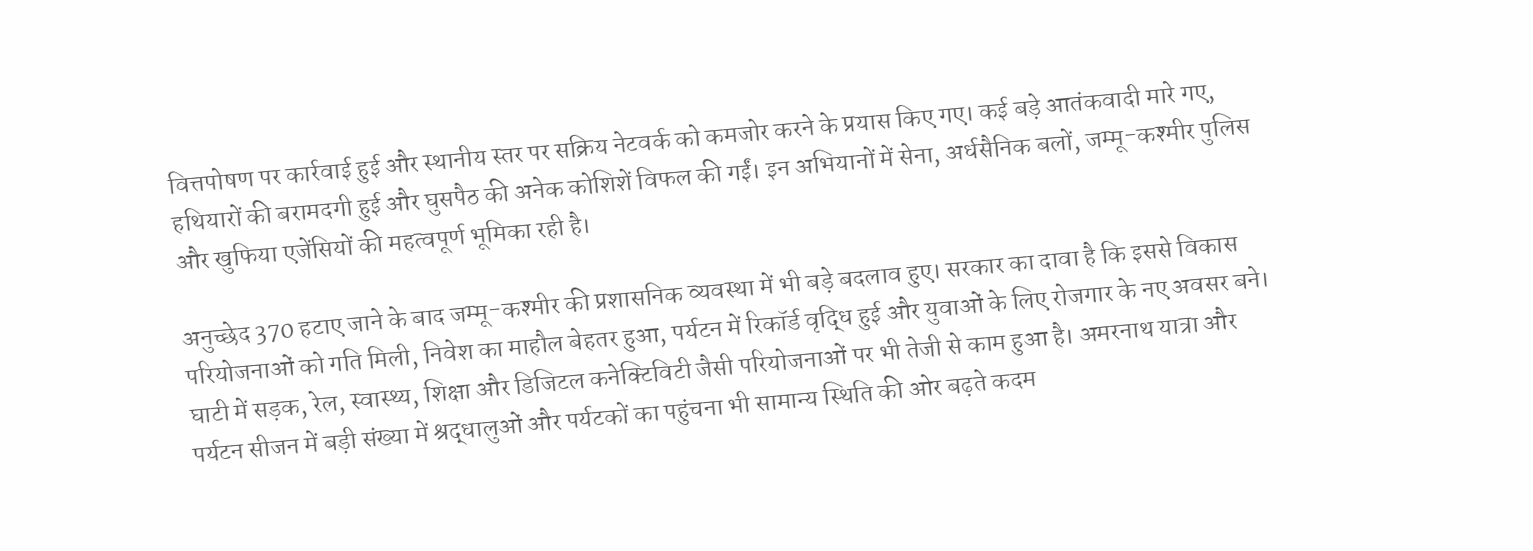वित्तपोषण पर कार्रवाई हुई और स्थानीय स्तर पर सक्रिय नेटवर्क को कमजोर करने के प्रयास किए गए। कई बड़े आतंकवादी मारे गए, हथियारों की बरामदगी हुई और घुसपैठ की अनेक कोशिशें विफल की गईं। इन अभियानों में सेना, अर्धसैनिक बलों, जम्मू-कश्मीर पुलिस और खुफिया एजेंसियों की महत्वपूर्ण भूमिका रही है।

अनुच्छेद 370 हटाए जाने के बाद जम्मू-कश्मीर की प्रशासनिक व्यवस्था में भी बड़े बदलाव हुए। सरकार का दावा है कि इससे विकास परियोजनाओं को गति मिली, निवेश का माहौल बेहतर हुआ, पर्यटन में रिकॉर्ड वृद्धि हुई और युवाओं के लिए रोजगार के नए अवसर बने। घाटी में सड़क, रेल, स्वास्थ्य, शिक्षा और डिजिटल कनेक्टिविटी जैसी परियोजनाओं पर भी तेजी से काम हुआ है। अमरनाथ यात्रा और पर्यटन सीजन में बड़ी संख्या में श्रद्धालुओं और पर्यटकों का पहुंचना भी सामान्य स्थिति की ओर बढ़ते कदम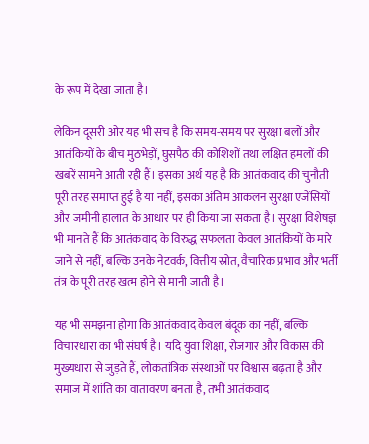के रूप में देखा जाता है।

लेकिन दूसरी ओर यह भी सच है कि समय-समय पर सुरक्षा बलों और आतंकियों के बीच मुठभेड़ों, घुसपैठ की कोशिशों तथा लक्षित हमलों की खबरें सामने आती रही हैं। इसका अर्थ यह है कि आतंकवाद की चुनौती पूरी तरह समाप्त हुई है या नहीं, इसका अंतिम आकलन सुरक्षा एजेंसियों और जमीनी हालात के आधार पर ही किया जा सकता है। सुरक्षा विशेषज्ञ भी मानते हैं कि आतंकवाद के विरुद्ध सफलता केवल आतंकियों के मारे जाने से नहीं, बल्कि उनके नेटवर्क, वित्तीय स्रोत, वैचारिक प्रभाव और भर्ती तंत्र के पूरी तरह खत्म होने से मानी जाती है।

यह भी समझना होगा कि आतंकवाद केवल बंदूक का नहीं, बल्कि विचारधारा का भी संघर्ष है। यदि युवा शिक्षा, रोजगार और विकास की मुख्यधारा से जुड़ते हैं, लोकतांत्रिक संस्थाओं पर विश्वास बढ़ता है और समाज में शांति का वातावरण बनता है, तभी आतंकवाद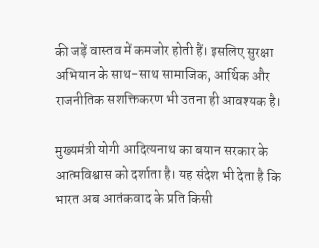की जड़ें वास्तव में कमजोर होती हैं। इसलिए सुरक्षा अभियान के साथ-साथ सामाजिक, आर्थिक और राजनीतिक सशक्तिकरण भी उतना ही आवश्यक है।

मुख्यमंत्री योगी आदित्यनाथ का बयान सरकार के आत्मविश्वास को दर्शाता है। यह संदेश भी देता है कि भारत अब आतंकवाद के प्रति किसी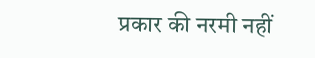प्रकार की नरमी नहीं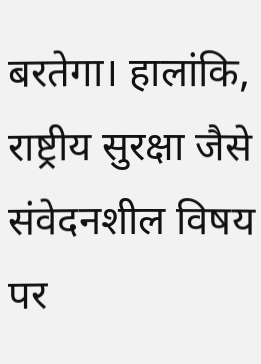बरतेगा। हालांकि, राष्ट्रीय सुरक्षा जैसे संवेदनशील विषय पर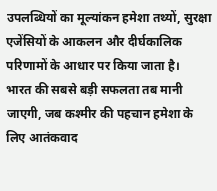उपलब्धियों का मूल्यांकन हमेशा तथ्यों, सुरक्षा एजेंसियों के आकलन और दीर्घकालिक परिणामों के आधार पर किया जाता है।
भारत की सबसे बड़ी सफलता तब मानी जाएगी, जब कश्मीर की पहचान हमेशा के लिए आतंकवाद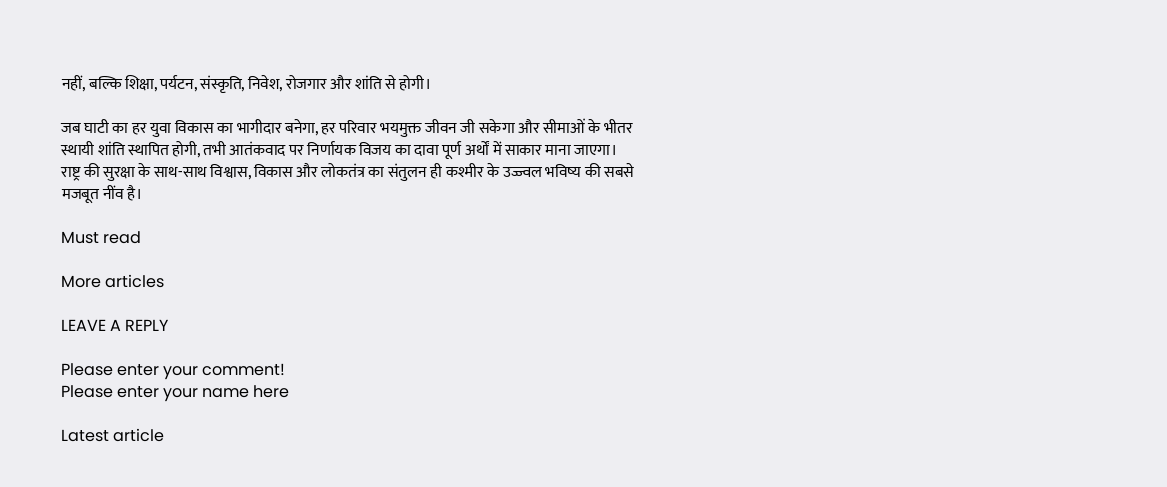नहीं, बल्कि शिक्षा, पर्यटन, संस्कृति, निवेश, रोजगार और शांति से होगी।

जब घाटी का हर युवा विकास का भागीदार बनेगा, हर परिवार भयमुक्त जीवन जी सकेगा और सीमाओं के भीतर स्थायी शांति स्थापित होगी, तभी आतंकवाद पर निर्णायक विजय का दावा पूर्ण अर्थों में साकार माना जाएगा। राष्ट्र की सुरक्षा के साथ-साथ विश्वास, विकास और लोकतंत्र का संतुलन ही कश्मीर के उज्ज्वल भविष्य की सबसे मजबूत नींव है।

Must read

More articles

LEAVE A REPLY

Please enter your comment!
Please enter your name here

Latest article